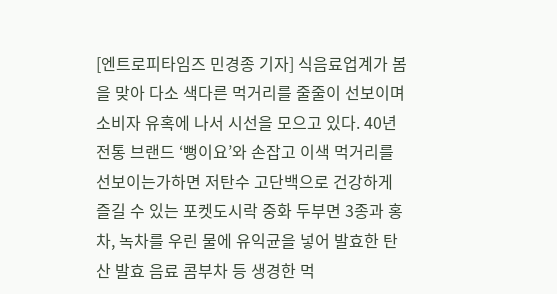[엔트로피타임즈 민경종 기자] 식음료업계가 봄을 맞아 다소 색다른 먹거리를 줄줄이 선보이며 소비자 유혹에 나서 시선을 모으고 있다. 40년 전통 브랜드 ‘뻥이요’와 손잡고 이색 먹거리를 선보이는가하면 저탄수 고단백으로 건강하게 즐길 수 있는 포켓도시락 중화 두부면 3종과 홍차, 녹차를 우린 물에 유익균을 넣어 발효한 탄산 발효 음료 콤부차 등 생경한 먹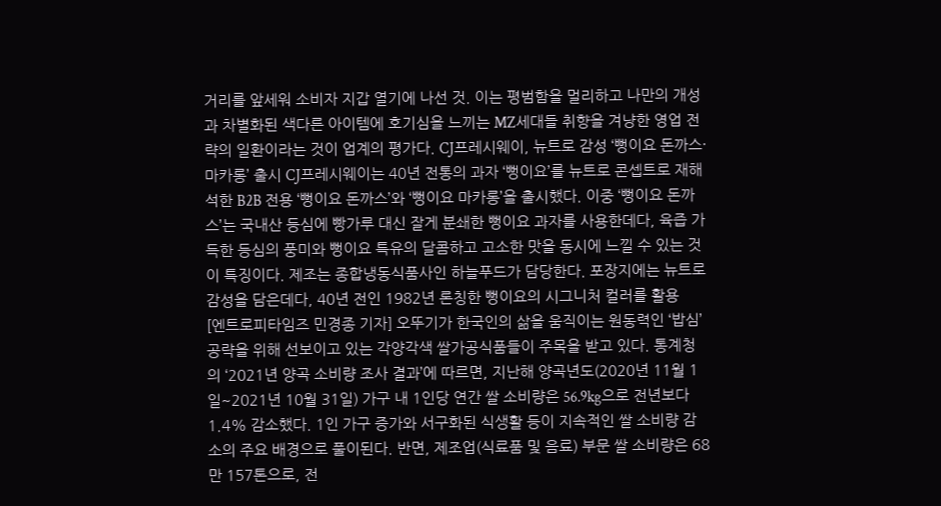거리를 앞세워 소비자 지갑 열기에 나선 것. 이는 평범함을 멀리하고 나만의 개성과 차별화된 색다른 아이템에 호기심을 느끼는 MZ세대들 취향을 겨냥한 영업 전략의 일환이라는 것이 업계의 평가다. CJ프레시웨이, 뉴트로 감성 ‘뻥이요 돈까스·마카롱’ 출시 CJ프레시웨이는 40년 전통의 과자 ‘뻥이요’를 뉴트로 콘셉트로 재해석한 B2B 전용 ‘뻥이요 돈까스’와 ‘뻥이요 마카롱’을 출시했다. 이중 ‘뻥이요 돈까스’는 국내산 등심에 빵가루 대신 잘게 분쇄한 뻥이요 과자를 사용한데다, 육즙 가득한 등심의 풍미와 뻥이요 특유의 달콤하고 고소한 맛을 동시에 느낄 수 있는 것이 특징이다. 제조는 종합냉동식품사인 하늘푸드가 담당한다. 포장지에는 뉴트로 감성을 담은데다, 40년 전인 1982년 론칭한 뻥이요의 시그니처 컬러를 활용
[엔트로피타임즈 민경종 기자] 오뚜기가 한국인의 삶을 움직이는 원동력인 ‘밥심’ 공략을 위해 선보이고 있는 각양각색 쌀가공식품들이 주목을 받고 있다. 통계청의 ‘2021년 양곡 소비량 조사 결과’에 따르면, 지난해 양곡년도(2020년 11월 1일~2021년 10월 31일) 가구 내 1인당 연간 쌀 소비량은 56.9kg으로 전년보다 1.4% 감소했다. 1인 가구 증가와 서구화된 식생활 등이 지속적인 쌀 소비량 감소의 주요 배경으로 풀이된다. 반면, 제조업(식료품 및 음료) 부문 쌀 소비량은 68만 157톤으로, 전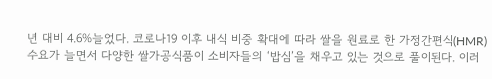년 대비 4.6%늘었다. 코로나19 이후 내식 비중 확대에 따라 쌀을 원료로 한 가정간편식(HMR) 수요가 늘면서 다양한 쌀가공식품이 소비자들의 ‘밥심’을 채우고 있는 것으로 풀이된다. 이러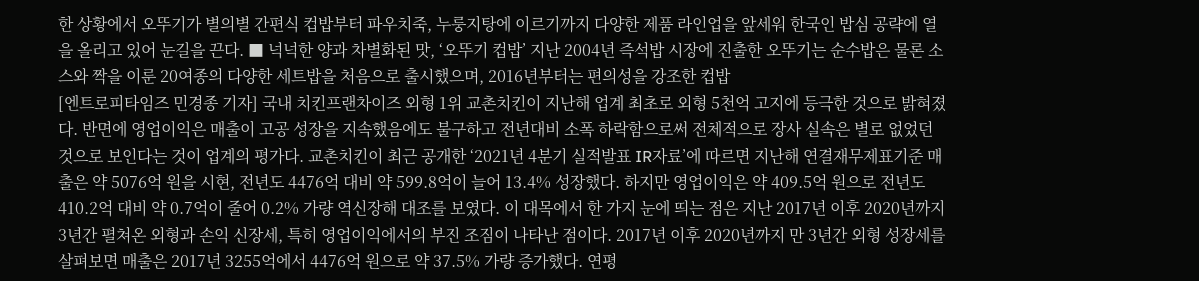한 상황에서 오뚜기가 별의별 간편식 컵밥부터 파우치죽, 누룽지탕에 이르기까지 다양한 제품 라인업을 앞세워 한국인 밥심 공략에 열을 올리고 있어 눈길을 끈다. ■ 넉넉한 양과 차별화된 맛, ‘오뚜기 컵밥’ 지난 2004년 즉석밥 시장에 진출한 오뚜기는 순수밥은 물론 소스와 짝을 이룬 20여종의 다양한 세트밥을 처음으로 출시했으며, 2016년부터는 편의성을 강조한 컵밥
[엔트로피타임즈 민경종 기자] 국내 치킨프랜차이즈 외형 1위 교촌치킨이 지난해 업계 최초로 외형 5천억 고지에 등극한 것으로 밝혀졌다. 반면에 영업이익은 매출이 고공 성장을 지속했음에도 불구하고 전년대비 소폭 하락함으로써 전체적으로 장사 실속은 별로 없었던 것으로 보인다는 것이 업계의 평가다. 교촌치킨이 최근 공개한 ‘2021년 4분기 실적발표 IR자료’에 따르면 지난해 연결재무제표기준 매출은 약 5076억 원을 시현, 전년도 4476억 대비 약 599.8억이 늘어 13.4% 성장했다. 하지만 영업이익은 약 409.5억 원으로 전년도 410.2억 대비 약 0.7억이 줄어 0.2% 가량 역신장해 대조를 보였다. 이 대목에서 한 가지 눈에 띄는 점은 지난 2017년 이후 2020년까지 3년간 펼쳐온 외형과 손익 신장세, 특히 영업이익에서의 부진 조짐이 나타난 점이다. 2017년 이후 2020년까지 만 3년간 외형 성장세를 살펴보면 매출은 2017년 3255억에서 4476억 원으로 약 37.5% 가량 증가했다. 연평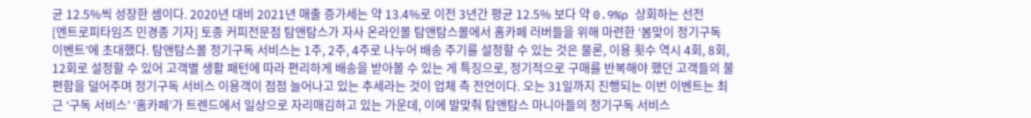균 12.5%씩 성장한 셈이다. 2020년 대비 2021년 매출 증가세는 약 13.4%로 이전 3년간 평균 12.5% 보다 약 0.9%p 상회하는 선전
[엔트로피타임즈 민경종 기자] 토종 커피전문점 탐앤탐스가 자사 온라인몰 탐앤탐스몰에서 홈카페 러버들을 위해 마련한 ‘봄맞이 정기구독 이벤트’에 초대했다. 탐앤탐스몰 정기구독 서비스는 1주, 2주, 4주로 나누어 배송 주기를 설정할 수 있는 것은 물론, 이용 횟수 역시 4회, 8회, 12회로 설정할 수 있어 고객별 생활 패턴에 따라 편리하게 배송을 받아볼 수 있는 게 특징으로, 정기적으로 구매를 반복해야 했던 고객들의 불편함을 덜어주며 정기구독 서비스 이용객이 점점 늘어나고 있는 추세라는 것이 업체 측 전언이다. 오는 31일까지 진행되는 이번 이벤트는 최근 ‘구독 서비스’ ‘홈카페’가 트렌드에서 일상으로 자리매김하고 있는 가운데, 이에 발맞춰 탐앤탐스 마니아들의 정기구독 서비스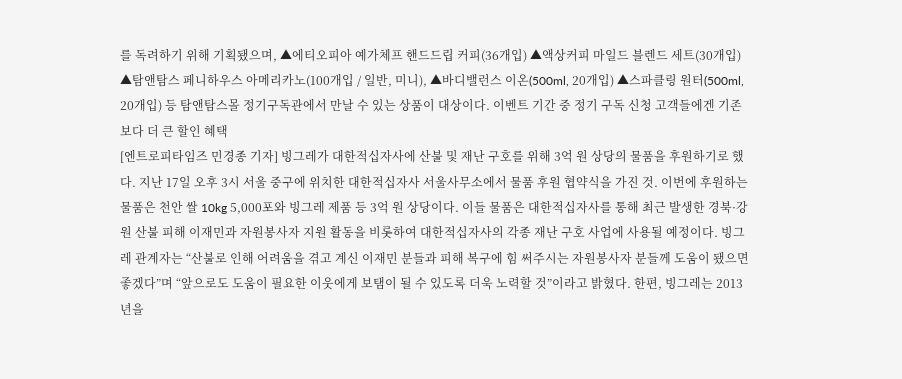를 독려하기 위해 기획됐으며, ▲에티오피아 예가체프 핸드드립 커피(36개입) ▲액상커피 마일드 블렌드 세트(30개입) ▲탐앤탐스 페니하우스 아메리카노(100개입 / 일반, 미니), ▲바디밸런스 이온(500ml, 20개입) ▲스파클링 원터(500ml, 20개입) 등 탐앤탐스몰 정기구독관에서 만날 수 있는 상품이 대상이다. 이벤트 기간 중 정기 구독 신청 고객들에겐 기존보다 더 큰 할인 혜택
[엔트로피타임즈 민경종 기자] 빙그레가 대한적십자사에 산불 및 재난 구호를 위해 3억 원 상당의 물품을 후원하기로 했다. 지난 17일 오후 3시 서울 중구에 위치한 대한적십자사 서울사무소에서 물품 후원 협약식을 가진 것. 이번에 후원하는 물품은 천안 쌀 10kg 5,000포와 빙그레 제품 등 3억 원 상당이다. 이들 물품은 대한적십자사를 통해 최근 발생한 경북·강원 산불 피해 이재민과 자원봉사자 지원 활동을 비롯하여 대한적십자사의 각종 재난 구호 사업에 사용될 예정이다. 빙그레 관계자는 “산불로 인해 어려움을 겪고 계신 이재민 분들과 피해 복구에 힘 써주시는 자원봉사자 분들께 도움이 됐으면 좋겠다”며 “앞으로도 도움이 필요한 이웃에게 보탬이 될 수 있도록 더욱 노력할 것”이라고 밝혔다. 한편, 빙그레는 2013년을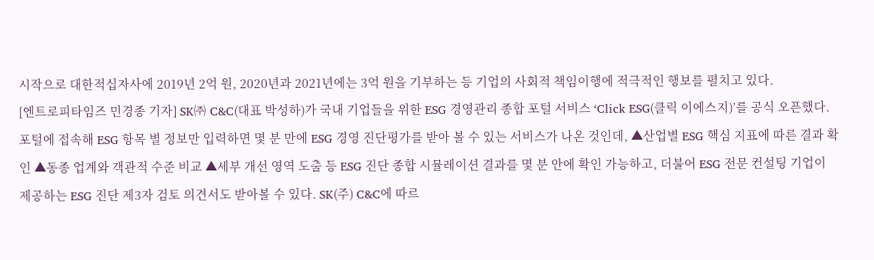시작으로 대한적십자사에 2019년 2억 원, 2020년과 2021년에는 3억 원을 기부하는 등 기업의 사회적 책임이행에 적극적인 행보를 펼치고 있다.
[엔트로피타임즈 민경종 기자] SK㈜ C&C(대표 박성하)가 국내 기업들을 위한 ESG 경영관리 종합 포털 서비스 ‘Click ESG(클릭 이에스지)’를 공식 오픈했다. 포털에 접속해 ESG 항목 별 정보만 입력하면 몇 분 만에 ESG 경영 진단평가를 받아 볼 수 있는 서비스가 나온 것인데, ▲산업별 ESG 핵심 지표에 따른 결과 확인 ▲동종 업계와 객관적 수준 비교 ▲세부 개선 영역 도출 등 ESG 진단 종합 시뮬레이션 결과를 몇 분 안에 확인 가능하고, 더불어 ESG 전문 컨설팅 기업이 제공하는 ESG 진단 제3자 검토 의견서도 받아볼 수 있다. SK(주) C&C에 따르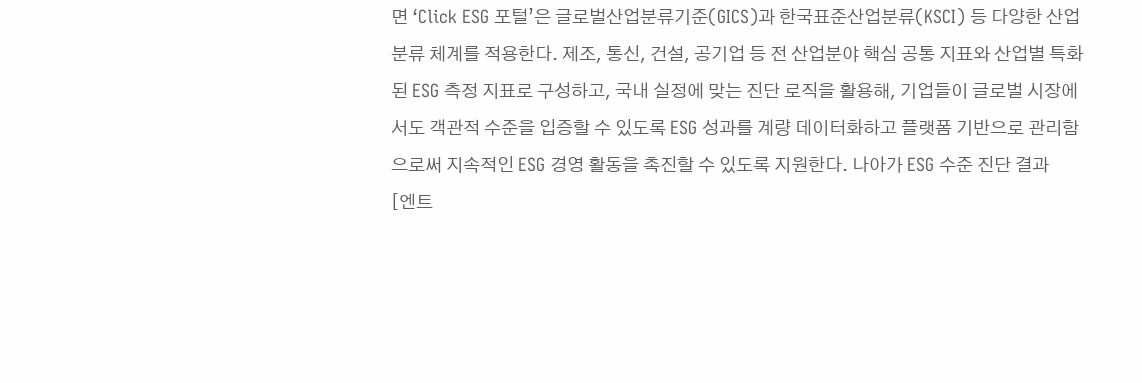면 ‘Click ESG 포털’은 글로벌산업분류기준(GICS)과 한국표준산업분류(KSCI) 등 다양한 산업분류 체계를 적용한다. 제조, 통신, 건설, 공기업 등 전 산업분야 핵심 공통 지표와 산업별 특화된 ESG 측정 지표로 구성하고, 국내 실정에 맞는 진단 로직을 활용해, 기업들이 글로벌 시장에서도 객관적 수준을 입증할 수 있도록 ESG 성과를 계량 데이터화하고 플랫폼 기반으로 관리함으로써 지속적인 ESG 경영 활동을 촉진할 수 있도록 지원한다. 나아가 ESG 수준 진단 결과
[엔트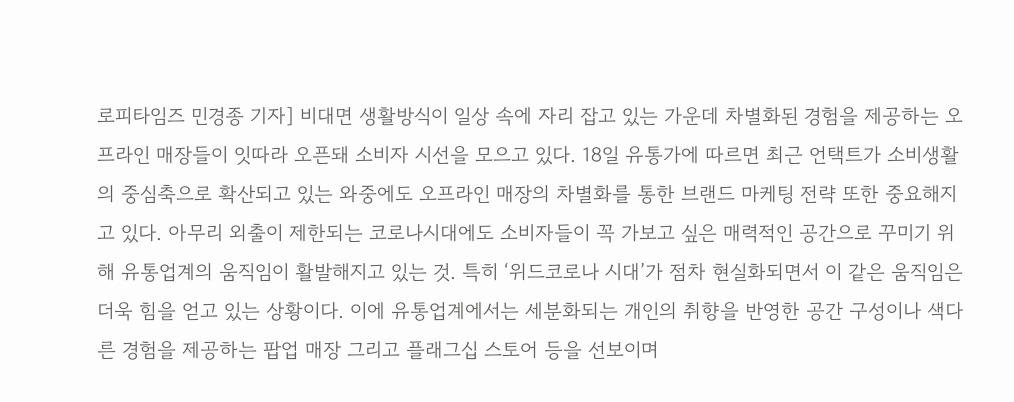로피타임즈 민경종 기자] 비대면 생활방식이 일상 속에 자리 잡고 있는 가운데 차별화된 경험을 제공하는 오프라인 매장들이 잇따라 오픈돼 소비자 시선을 모으고 있다. 18일 유통가에 따르면 최근 언택트가 소비생활의 중심축으로 확산되고 있는 와중에도 오프라인 매장의 차별화를 통한 브랜드 마케팅 전략 또한 중요해지고 있다. 아무리 외출이 제한되는 코로나시대에도 소비자들이 꼭 가보고 싶은 매력적인 공간으로 꾸미기 위해 유통업계의 움직임이 활발해지고 있는 것. 특히 ‘위드코로나 시대’가 점차 현실화되면서 이 같은 움직임은 더욱 힘을 얻고 있는 상황이다. 이에 유통업계에서는 세분화되는 개인의 취향을 반영한 공간 구성이나 색다른 경험을 제공하는 팝업 매장 그리고 플래그십 스토어 등을 선보이며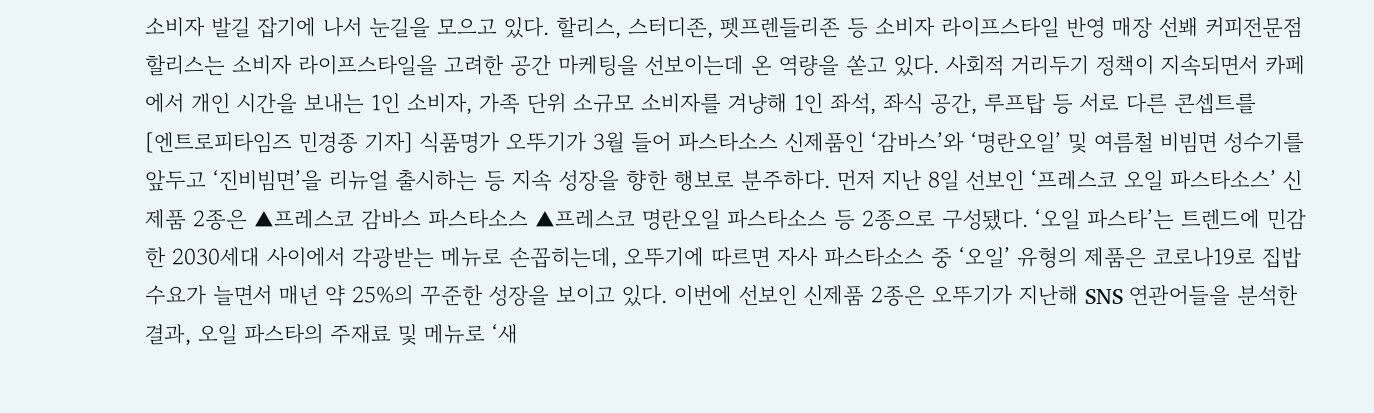소비자 발길 잡기에 나서 눈길을 모으고 있다. 할리스, 스터디존, 펫프렌들리존 등 소비자 라이프스타일 반영 매장 선봬 커피전문점 할리스는 소비자 라이프스타일을 고려한 공간 마케팅을 선보이는데 온 역량을 쏟고 있다. 사회적 거리두기 정책이 지속되면서 카페에서 개인 시간을 보내는 1인 소비자, 가족 단위 소규모 소비자를 겨냥해 1인 좌석, 좌식 공간, 루프탑 등 서로 다른 콘셉트를
[엔트로피타임즈 민경종 기자] 식품명가 오뚜기가 3월 들어 파스타소스 신제품인 ‘감바스’와 ‘명란오일’ 및 여름철 비빔면 성수기를 앞두고 ‘진비빔면’을 리뉴얼 출시하는 등 지속 성장을 향한 행보로 분주하다. 먼저 지난 8일 선보인 ‘프레스코 오일 파스타소스’ 신제품 2종은 ▲프레스코 감바스 파스타소스 ▲프레스코 명란오일 파스타소스 등 2종으로 구성됐다. ‘오일 파스타’는 트렌드에 민감한 2030세대 사이에서 각광받는 메뉴로 손꼽히는데, 오뚜기에 따르면 자사 파스타소스 중 ‘오일’ 유형의 제품은 코로나19로 집밥 수요가 늘면서 매년 약 25%의 꾸준한 성장을 보이고 있다. 이번에 선보인 신제품 2종은 오뚜기가 지난해 SNS 연관어들을 분석한 결과, 오일 파스타의 주재료 및 메뉴로 ‘새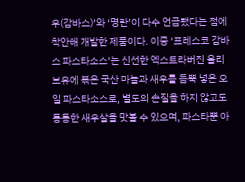우(감바스)’와 ‘명란’이 다수 언급됐다는 점에 착안해 개발한 제품이다. 이중 ‘프레스코 감바스 파스타소스’는 신선한 엑스트라버진 올리브유에 볶은 국산 마늘과 새우를 듬뿍 넣은 오일 파스타소스로, 별도의 손질을 하지 않고도 통통한 새우살을 맛볼 수 있으며, 파스타뿐 아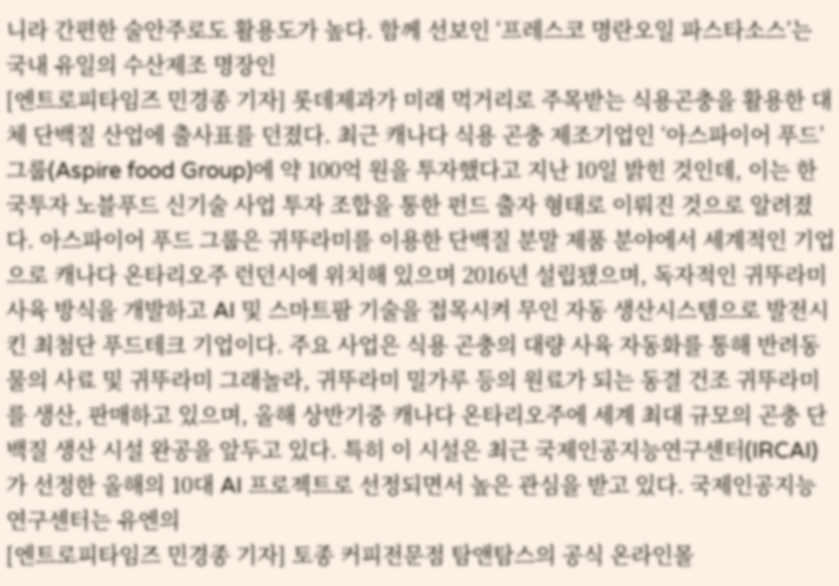니라 간편한 술안주로도 활용도가 높다. 함께 선보인 ‘프레스코 명란오일 파스타소스’는 국내 유일의 수산제조 명장인
[엔트로피타임즈 민경종 기자] 롯데제과가 미래 먹거리로 주목받는 식용곤충을 활용한 대체 단백질 산업에 출사표를 던졌다. 최근 캐나다 식용 곤충 제조기업인 ‘아스파이어 푸드’그룹(Aspire food Group)에 약 100억 원을 투자했다고 지난 10일 밝힌 것인데, 이는 한국투자 노블푸드 신기술 사업 투자 조합을 통한 펀드 출자 형태로 이뤄진 것으로 알려졌다. 아스파이어 푸드 그룹은 귀뚜라미를 이용한 단백질 분말 제품 분야에서 세계적인 기업으로 캐나다 온타리오주 런던시에 위치해 있으며 2016년 설립됐으며, 독자적인 귀뚜라미 사육 방식을 개발하고 AI 및 스마트팜 기술을 접목시켜 무인 자동 생산시스템으로 발전시킨 최첨단 푸드테크 기업이다. 주요 사업은 식용 곤충의 대량 사육 자동화를 통해 반려동물의 사료 및 귀뚜라미 그래놀라, 귀뚜라미 밀가루 등의 원료가 되는 동결 건조 귀뚜라미를 생산, 판매하고 있으며, 올해 상반기중 캐나다 온타리오주에 세계 최대 규모의 곤충 단백질 생산 시설 완공을 앞두고 있다. 특히 이 시설은 최근 국제인공지능연구센터(IRCAI)가 선정한 올해의 10대 AI 프로젝트로 선정되면서 높은 관심을 받고 있다. 국제인공지능연구센터는 유엔의
[엔트로피타임즈 민경종 기자] 토종 커피전문점 탐앤탐스의 공식 온라인몰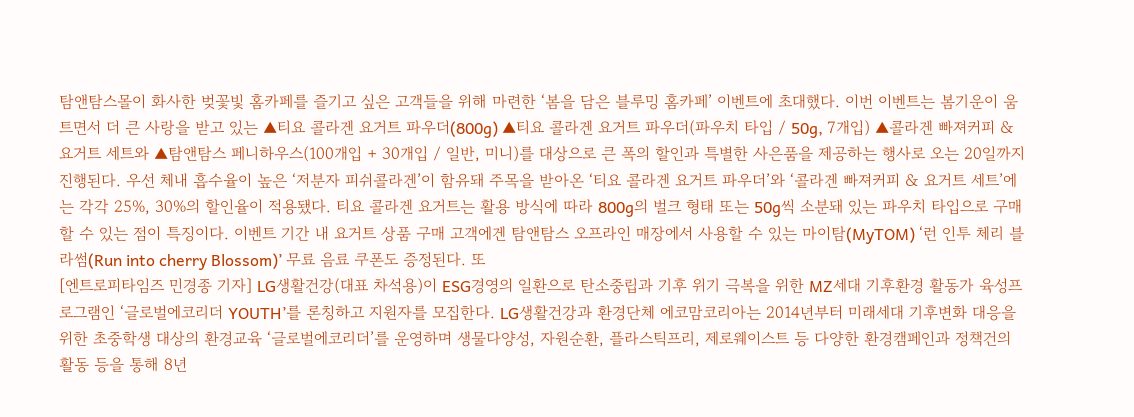탐앤탐스몰이 화사한 벚꽃빛 홈카페를 즐기고 싶은 고객들을 위해 마련한 ‘봄을 담은 블루밍 홈카페’ 이벤트에 초대했다. 이번 이벤트는 봄기운이 움트면서 더 큰 사랑을 받고 있는 ▲티요 콜라겐 요거트 파우더(800g) ▲티요 콜라겐 요거트 파우더(파우치 타입 / 50g, 7개입) ▲콜라겐 빠져커피 & 요거트 세트와 ▲탐앤탐스 페니하우스(100개입 + 30개입 / 일반, 미니)를 대상으로 큰 폭의 할인과 특별한 사은품을 제공하는 행사로 오는 20일까지 진행된다. 우선 체내 흡수율이 높은 ‘저분자 피쉬콜라겐’이 함유돼 주목을 받아온 ‘티요 콜라겐 요거트 파우더’와 ‘콜라겐 빠져커피 & 요거트 세트’에는 각각 25%, 30%의 할인율이 적용됐다. 티요 콜라겐 요거트는 활용 방식에 따라 800g의 벌크 형태 또는 50g씩 소분돼 있는 파우치 타입으로 구매할 수 있는 점이 특징이다. 이벤트 기간 내 요거트 상품 구매 고객에겐 탐앤탐스 오프라인 매장에서 사용할 수 있는 마이탐(MyTOM) ‘런 인투 체리 블라썸(Run into cherry Blossom)’ 무료 음료 쿠폰도 증정된다. 또
[엔트로피타임즈 민경종 기자] LG생활건강(대표 차석용)이 ESG경영의 일환으로 탄소중립과 기후 위기 극복을 위한 MZ세대 기후환경 활동가 육성프로그램인 ‘글로벌에코리더 YOUTH’를 론칭하고 지원자를 모집한다. LG생활건강과 환경단체 에코맘코리아는 2014년부터 미래세대 기후변화 대응을 위한 초중학생 대상의 환경교육 ‘글로벌에코리더’를 운영하며 생물다양성, 자원순환, 플라스틱프리, 제로웨이스트 등 다양한 환경캠페인과 정책건의 활동 등을 통해 8년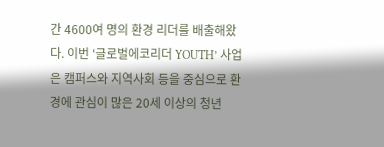간 4600여 명의 환경 리더를 배출해왔다. 이번 ‘글로벌에코리더 YOUTH’ 사업은 캠퍼스와 지역사회 등을 중심으로 환경에 관심이 많은 20세 이상의 청년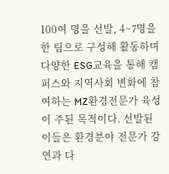100여 명을 선발, 4~7명을 한 팀으로 구성해 활동하며 다양한 ESG교육을 통해 캠퍼스와 지역사회 변화에 참여하는 MZ환경전문가 육성이 주된 목적이다. 선발된 이들은 환경분야 전문가 강연과 다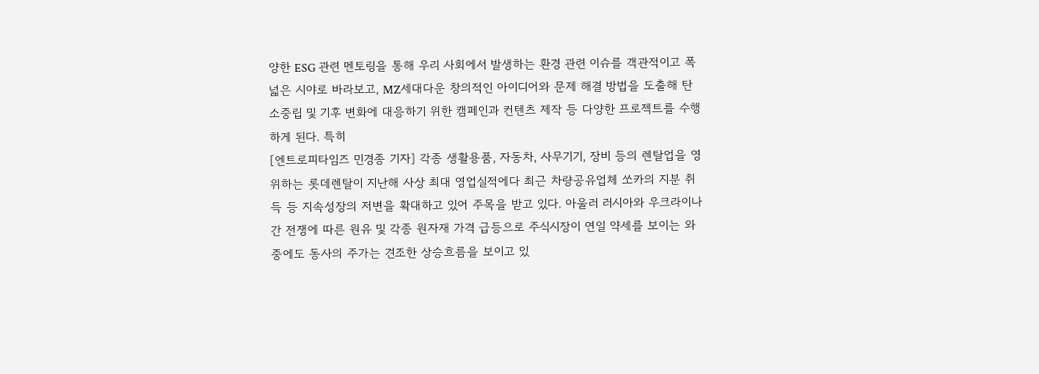양한 ESG 관련 멘토링을 통해 우리 사회에서 발생하는 환경 관련 이슈를 객관적이고 폭넓은 시야로 바라보고, MZ세대다운 창의적인 아이디어와 문제 해결 방법을 도출해 탄소중립 및 기후 변화에 대응하기 위한 캠페인과 컨텐츠 제작 등 다양한 프로젝트를 수행하게 된다. 특히
[엔트로피타임즈 민경종 기자] 각종 생활용품, 자동차, 사무기기, 장비 등의 렌탈업을 영위하는 롯데렌탈이 지난해 사상 최대 영업실적에다 최근 차량공유업체 쏘카의 지분 취득 등 지속성장의 저변을 확대하고 있어 주목을 받고 있다. 아울러 러시아와 우크라이나간 전쟁에 따른 원유 및 각종 원자재 가격 급등으로 주식시장이 연일 약세를 보이는 와중에도 동사의 주가는 견조한 상승흐름을 보이고 있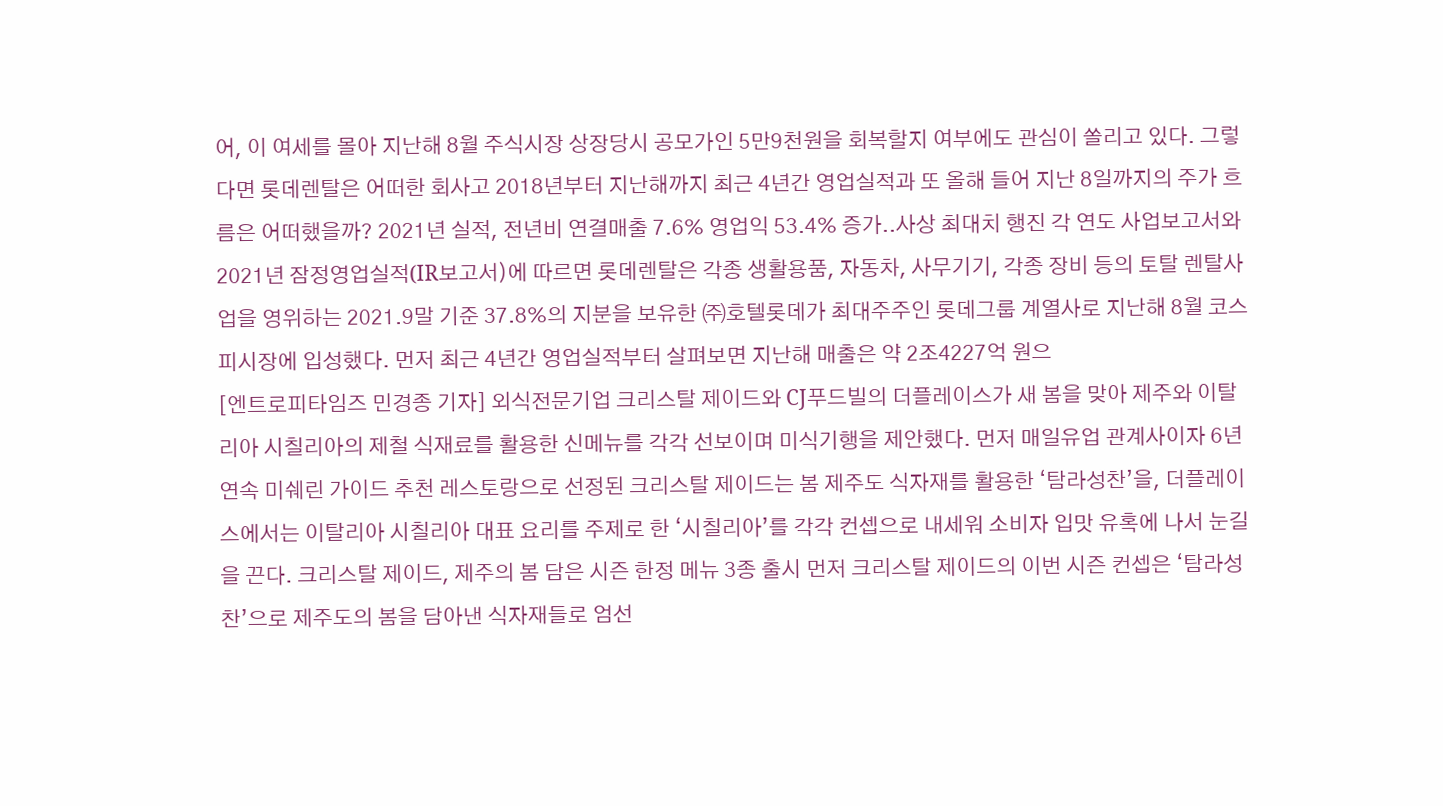어, 이 여세를 몰아 지난해 8월 주식시장 상장당시 공모가인 5만9천원을 회복할지 여부에도 관심이 쏠리고 있다. 그렇다면 롯데렌탈은 어떠한 회사고 2018년부터 지난해까지 최근 4년간 영업실적과 또 올해 들어 지난 8일까지의 주가 흐름은 어떠했을까? 2021년 실적, 전년비 연결매출 7.6% 영업익 53.4% 증가..사상 최대치 행진 각 연도 사업보고서와 2021년 잠정영업실적(IR보고서)에 따르면 롯데렌탈은 각종 생활용품, 자동차, 사무기기, 각종 장비 등의 토탈 렌탈사업을 영위하는 2021.9말 기준 37.8%의 지분을 보유한 ㈜호텔롯데가 최대주주인 롯데그룹 계열사로 지난해 8월 코스피시장에 입성했다. 먼저 최근 4년간 영업실적부터 살펴보면 지난해 매출은 약 2조4227억 원으
[엔트로피타임즈 민경종 기자] 외식전문기업 크리스탈 제이드와 CJ푸드빌의 더플레이스가 새 봄을 맞아 제주와 이탈리아 시칠리아의 제철 식재료를 활용한 신메뉴를 각각 선보이며 미식기행을 제안했다. 먼저 매일유업 관계사이자 6년 연속 미쉐린 가이드 추천 레스토랑으로 선정된 크리스탈 제이드는 봄 제주도 식자재를 활용한 ‘탐라성찬’을, 더플레이스에서는 이탈리아 시칠리아 대표 요리를 주제로 한 ‘시칠리아’를 각각 컨셉으로 내세워 소비자 입맛 유혹에 나서 눈길을 끈다. 크리스탈 제이드, 제주의 봄 담은 시즌 한정 메뉴 3종 출시 먼저 크리스탈 제이드의 이번 시즌 컨셉은 ‘탐라성찬’으로 제주도의 봄을 담아낸 식자재들로 엄선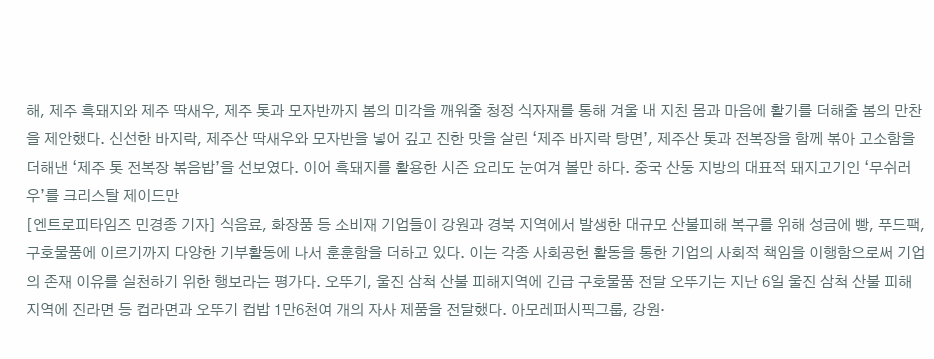해, 제주 흑돼지와 제주 딱새우, 제주 톳과 모자반까지 봄의 미각을 깨워줄 청정 식자재를 통해 겨울 내 지친 몸과 마음에 활기를 더해줄 봄의 만찬을 제안했다. 신선한 바지락, 제주산 딱새우와 모자반을 넣어 깊고 진한 맛을 살린 ‘제주 바지락 탕면’, 제주산 톳과 전복장을 함께 볶아 고소함을 더해낸 ‘제주 톳 전복장 볶음밥’을 선보였다. 이어 흑돼지를 활용한 시즌 요리도 눈여겨 볼만 하다. 중국 산둥 지방의 대표적 돼지고기인 ‘무쉬러우’를 크리스탈 제이드만
[엔트로피타임즈 민경종 기자] 식음료, 화장품 등 소비재 기업들이 강원과 경북 지역에서 발생한 대규모 산불피해 복구를 위해 성금에 빵, 푸드팩, 구호물품에 이르기까지 다양한 기부활동에 나서 훈훈함을 더하고 있다. 이는 각종 사회공헌 활동을 통한 기업의 사회적 책임을 이행함으로써 기업의 존재 이유를 실천하기 위한 행보라는 평가다. 오뚜기, 울진 삼척 산불 피해지역에 긴급 구호물품 전달 오뚜기는 지난 6일 울진 삼척 산불 피해 지역에 진라면 등 컵라면과 오뚜기 컵밥 1만6천여 개의 자사 제품을 전달했다. 아모레퍼시픽그룹, 강원·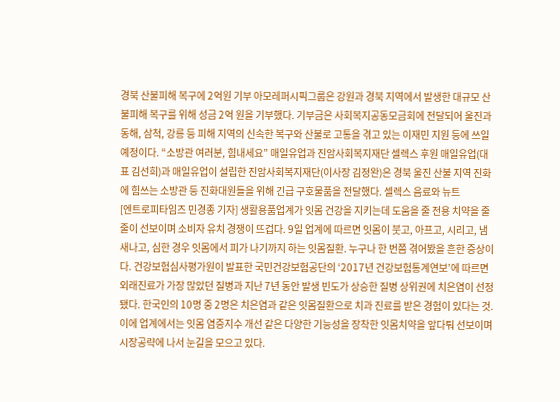경북 산불피해 복구에 2억원 기부 아모레퍼시픽그룹은 강원과 경북 지역에서 발생한 대규모 산불피해 복구를 위해 성금 2억 원을 기부했다. 기부금은 사회복지공동모금회에 전달되어 울진과 동해, 삼척, 강릉 등 피해 지역의 신속한 복구와 산불로 고통을 겪고 있는 이재민 지원 등에 쓰일 예정이다. “소방관 여러분, 힘내세요” 매일유업과 진암사회복지재단 셀렉스 후원 매일유업(대표 김선희)과 매일유업이 설립한 진암사회복지재단(이사장 김정완)은 경북 울진 산불 지역 진화에 힘쓰는 소방관 등 진화대원들을 위해 긴급 구호물품을 전달했다. 셀렉스 음료와 뉴트
[엔트로피타임즈 민경종 기자] 생활용품업계가 잇몸 건강을 지키는데 도움을 줄 전용 치약을 줄줄이 선보이며 소비자 유치 경쟁이 뜨겁다. 9일 업계에 따르면 잇몸이 붓고, 아프고, 시리고, 냄새나고, 심한 경우 잇몸에서 피가 나기까지 하는 잇몸질환. 누구나 한 번쯤 겪어봤을 흔한 증상이다. 건강보험심사평가원이 발표한 국민건강보험공단의 ‘2017년 건강보험통계연보’에 따르면 외래진료가 가장 많았던 질병과 지난 7년 동안 발생 빈도가 상승한 질병 상위권에 치은염이 선정됐다. 한국인의 10명 중 2명은 치은염과 같은 잇몸질환으로 치과 진료를 받은 경험이 있다는 것. 이에 업계에서는 잇몸 염증지수 개선 같은 다양한 기능성을 장착한 잇몸치약을 앞다퉈 선보이며 시장공략에 나서 눈길을 모으고 있다.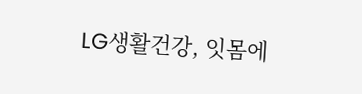LG생활건강, 잇몸에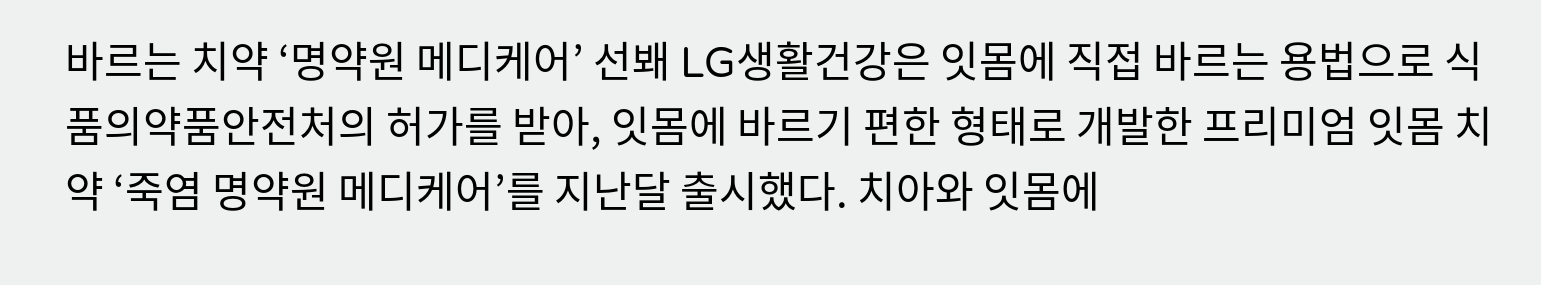바르는 치약 ‘명약원 메디케어’ 선봬 LG생활건강은 잇몸에 직접 바르는 용법으로 식품의약품안전처의 허가를 받아, 잇몸에 바르기 편한 형태로 개발한 프리미엄 잇몸 치약 ‘죽염 명약원 메디케어’를 지난달 출시했다. 치아와 잇몸에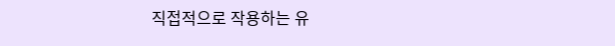직접적으로 작용하는 유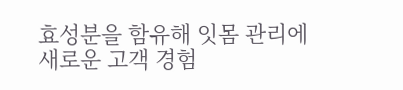효성분을 함유해 잇몸 관리에 새로운 고객 경험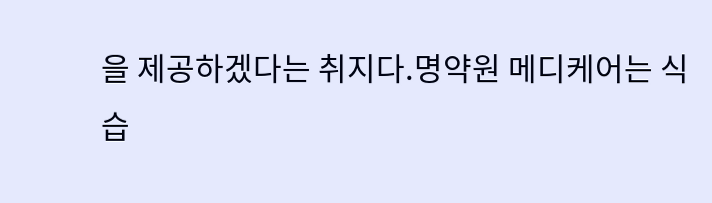을 제공하겠다는 취지다.명약원 메디케어는 식습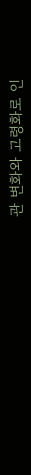관 변화와 고령화로 인